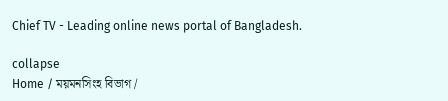Chief TV - Leading online news portal of Bangladesh.

collapse
Home / ময়মনসিংহ বিভাগ /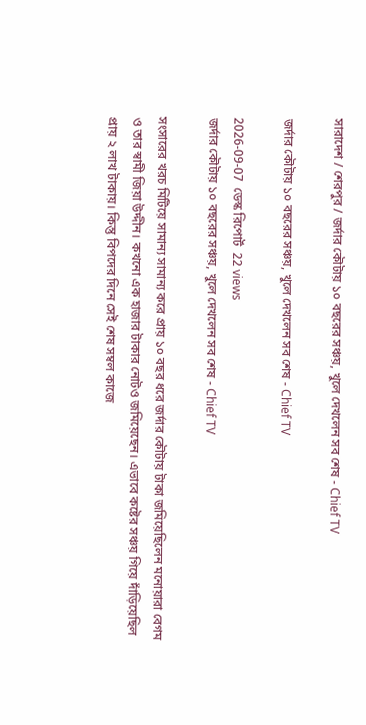সারাদেশ / শেরপুর / জর্দার কৌটায় ১০ বছরের সঞ্চয়, খুলে দেখলেন সব শেষ - Chief TV

জর্দার কৌটায় ১০ বছরের সঞ্চয়, খুলে দেখলেন সব শেষ - Chief TV

2026-09-07  ডেস্ক রিপোর্ট  22 views
জর্দার কৌটায় ১০ বছরের সঞ্চয়, খুলে দেখলেন সব শেষ - Chief TV

সংসারের খরচ মিটিয়ে সামান্য সামান্য করে প্রায় ১০ বছর ধরে জর্দার কৌটায় টাকা জমিয়েছিলেন মনোয়ারা বেগম ও তার স্বামী জিয়া উদ্দীন। কখনো এক হাজার টাকার নোটও জমিয়েছেন। এভাবে কষ্টের সঞ্চয় গিয়ে দাঁড়িয়েছিল প্রায় ২ লাখ টাকায়। কিন্তু বিপদের দিনে সেই শেষ সম্বল কাজে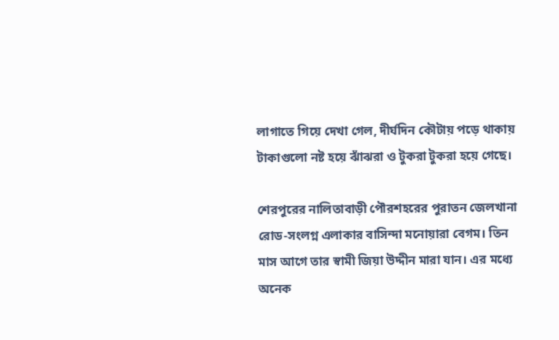লাগাতে গিয়ে দেখা গেল, দীর্ঘদিন কৌটায় পড়ে থাকায় টাকাগুলো নষ্ট হয়ে ঝাঁঝরা ও টুকরা টুকরা হয়ে গেছে।

শেরপুরের নালিতাবাড়ী পৌরশহরের পুরাতন জেলখানা রোড-সংলগ্ন এলাকার বাসিন্দা মনোয়ারা বেগম। তিন মাস আগে তার স্বামী জিয়া উদ্দীন মারা যান। এর মধ্যে অনেক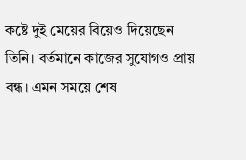কষ্টে দুই মেয়ের বিয়েও দিয়েছেন তিনি। বর্তমানে কাজের সুযোগও প্রায় বন্ধ। এমন সময়ে শেষ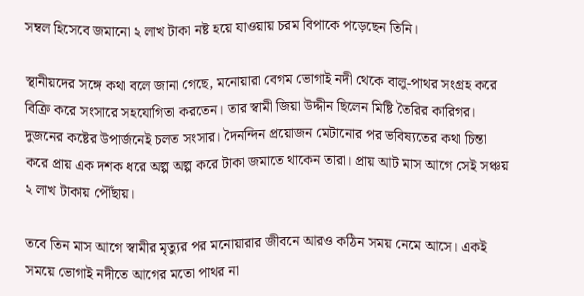সম্বল হিসেবে জমানো ২ লাখ টাকা নষ্ট হয়ে যাওয়ায় চরম বিপাকে পড়েছেন তিনি।

স্থানীয়দের সঙ্গে কথা বলে জানা গেছে, মনোয়ারা বেগম ভোগাই নদী থেকে বালু-পাথর সংগ্রহ করে বিক্রি করে সংসারে সহযোগিতা করতেন। তার স্বামী জিয়া উদ্দীন ছিলেন মিষ্টি তৈরির কারিগর। দুজনের কষ্টের উপার্জনেই চলত সংসার। দৈনন্দিন প্রয়োজন মেটানোর পর ভবিষ্যতের কথা চিন্তা করে প্রায় এক দশক ধরে অল্প অল্প করে টাকা জমাতে থাকেন তারা। প্রায় আট মাস আগে সেই সঞ্চয় ২ লাখ টাকায় পৌঁছায়।

তবে তিন মাস আগে স্বামীর মৃত্যুর পর মনোয়ারার জীবনে আরও কঠিন সময় নেমে আসে। একই সময়ে ভোগাই নদীতে আগের মতো পাথর না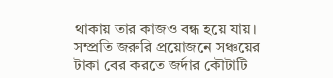থাকায় তার কাজও বন্ধ হয়ে যায়। সম্প্রতি জরুরি প্রয়োজনে সঞ্চয়ের টাকা বের করতে জর্দার কৌটাটি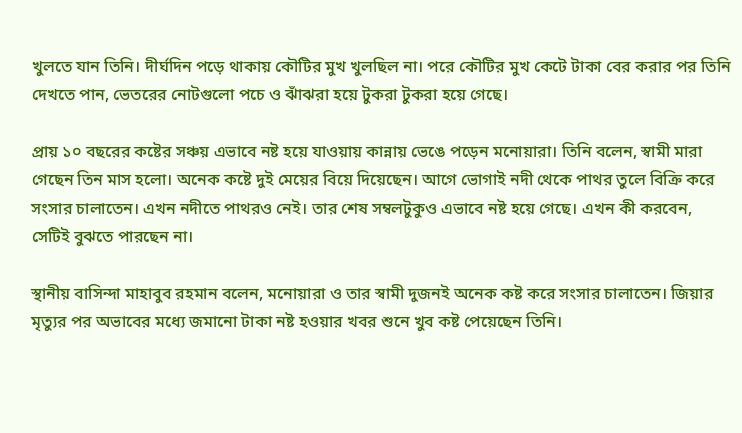খুলতে যান তিনি। দীর্ঘদিন পড়ে থাকায় কৌটির মুখ খুলছিল না। পরে কৌটির মুখ কেটে টাকা বের করার পর তিনি দেখতে পান, ভেতরের নোটগুলো পচে ও ঝাঁঝরা হয়ে টুকরা টুকরা হয়ে গেছে।

প্রায় ১০ বছরের কষ্টের সঞ্চয় এভাবে নষ্ট হয়ে যাওয়ায় কান্নায় ভেঙে পড়েন মনোয়ারা। তিনি বলেন, স্বামী মারা গেছেন তিন মাস হলো। অনেক কষ্টে দুই মেয়ের বিয়ে দিয়েছেন। আগে ভোগাই নদী থেকে পাথর তুলে বিক্রি করে সংসার চালাতেন। এখন নদীতে পাথরও নেই। তার শেষ সম্বলটুকুও এভাবে নষ্ট হয়ে গেছে। এখন কী করবেন, সেটিই বুঝতে পারছেন না।

স্থানীয় বাসিন্দা মাহাবুব রহমান বলেন, মনোয়ারা ও তার স্বামী দুজনই অনেক কষ্ট করে সংসার চালাতেন। জিয়ার মৃত্যুর পর অভাবের মধ্যে জমানো টাকা নষ্ট হওয়ার খবর শুনে খুব কষ্ট পেয়েছেন তিনি।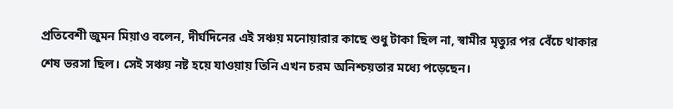প্রতিবেশী জুমন মিয়াও বলেন, দীর্ঘদিনের এই সঞ্চয় মনোয়ারার কাছে শুধু টাকা ছিল না, স্বামীর মৃত্যুর পর বেঁচে থাকার শেষ ভরসা ছিল। সেই সঞ্চয় নষ্ট হয়ে যাওয়ায় তিনি এখন চরম অনিশ্চয়তার মধ্যে পড়েছেন।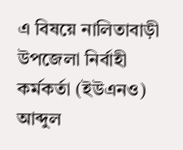এ বিষয়ে নালিতাবাড়ী উপজেলা নির্বাহী কর্মকর্তা (ইউএনও) আব্দুল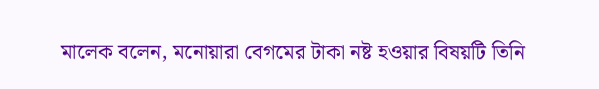মালেক বলেন, মনোয়ারা বেগমের টাকা নষ্ট হওয়ার বিষয়টি তিনি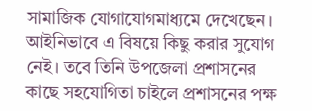সামাজিক যোগাযোগমাধ্যমে দেখেছেন। আইনিভাবে এ বিষয়ে কিছু করার সুযোগ নেই। তবে তিনি উপজেলা প্রশাসনের কাছে সহযোগিতা চাইলে প্রশাসনের পক্ষ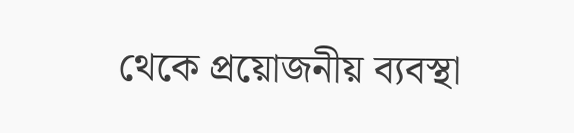থেকে প্রয়োজনীয় ব্যবস্থা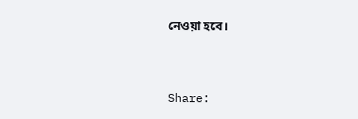নেওয়া হবে।


Share: